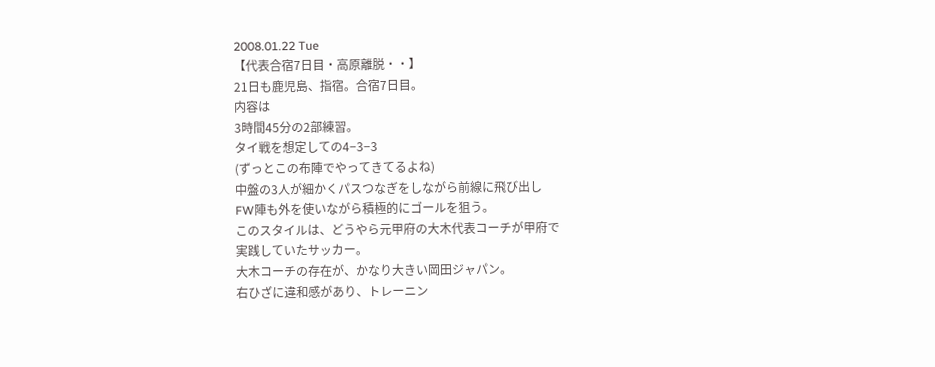2008.01.22 Tue
【代表合宿7日目・高原離脱・・】
21日も鹿児島、指宿。合宿7日目。
内容は
3時間45分の2部練習。
タイ戦を想定しての4−3−3
(ずっとこの布陣でやってきてるよね)
中盤の3人が細かくパスつなぎをしながら前線に飛び出し
FW陣も外を使いながら積極的にゴールを狙う。
このスタイルは、どうやら元甲府の大木代表コーチが甲府で
実践していたサッカー。
大木コーチの存在が、かなり大きい岡田ジャパン。
右ひざに違和感があり、トレーニン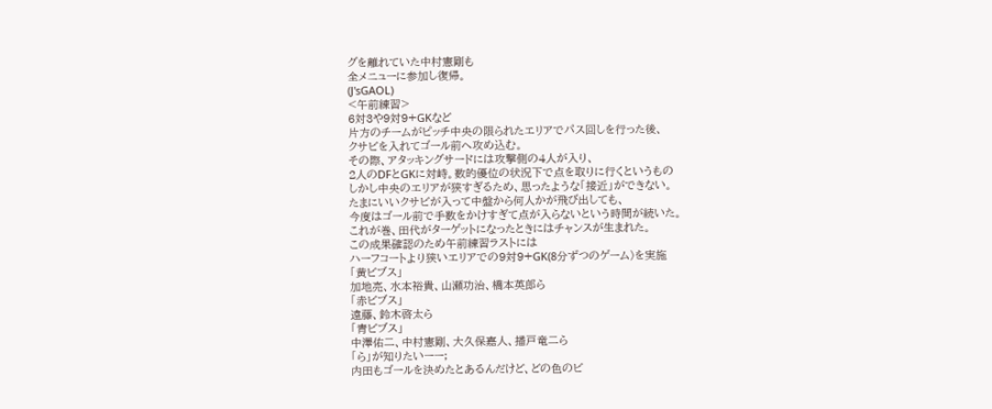グを離れていた中村憲剛も
全メニューに参加し復帰。
(J'sGAOL)
<午前練習>
6対3や9対9+GKなど
片方のチームがピッチ中央の限られたエリアでパス回しを行った後、
クサビを入れてゴール前へ攻め込む。
その際、アタッキングサードには攻撃側の4人が入り、
2人のDFとGKに対峙。数的優位の状況下で点を取りに行くというもの
しかし中央のエリアが狭すぎるため、思ったような「接近」ができない。
たまにいいクサビが入って中盤から何人かが飛び出しても、
今度はゴール前で手数をかけすぎて点が入らないという時間が続いた。
これが巻、田代がターゲットになったときにはチャンスが生まれた。
この成果確認のため午前練習ラストには
ハーフコートより狭いエリアでの9対9+GK(8分ずつのゲーム)を実施
「黄ビブス」
加地亮、水本裕貴、山瀬功治、橋本英郎ら
「赤ビブス」
遠藤、鈴木啓太ら
「青ビブス」
中澤佑二、中村憲剛、大久保嘉人、播戸竜二ら
「ら」が知りたいーー;
内田もゴールを決めたとあるんだけど、どの色のビ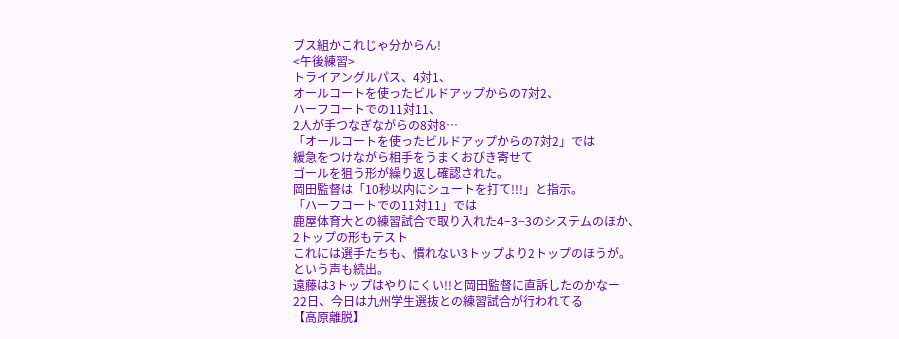ブス組かこれじゃ分からん!
<午後練習>
トライアングルパス、4対1、
オールコートを使ったビルドアップからの7対2、
ハーフコートでの11対11、
2人が手つなぎながらの8対8…
「オールコートを使ったビルドアップからの7対2」では
緩急をつけながら相手をうまくおびき寄せて
ゴールを狙う形が繰り返し確認された。
岡田監督は「10秒以内にシュートを打て!!!」と指示。
「ハーフコートでの11対11」では
鹿屋体育大との練習試合で取り入れた4−3−3のシステムのほか、
2トップの形もテスト
これには選手たちも、慣れない3トップより2トップのほうが。
という声も続出。
遠藤は3トップはやりにくい!!と岡田監督に直訴したのかなー
22日、今日は九州学生選抜との練習試合が行われてる
【高原離脱】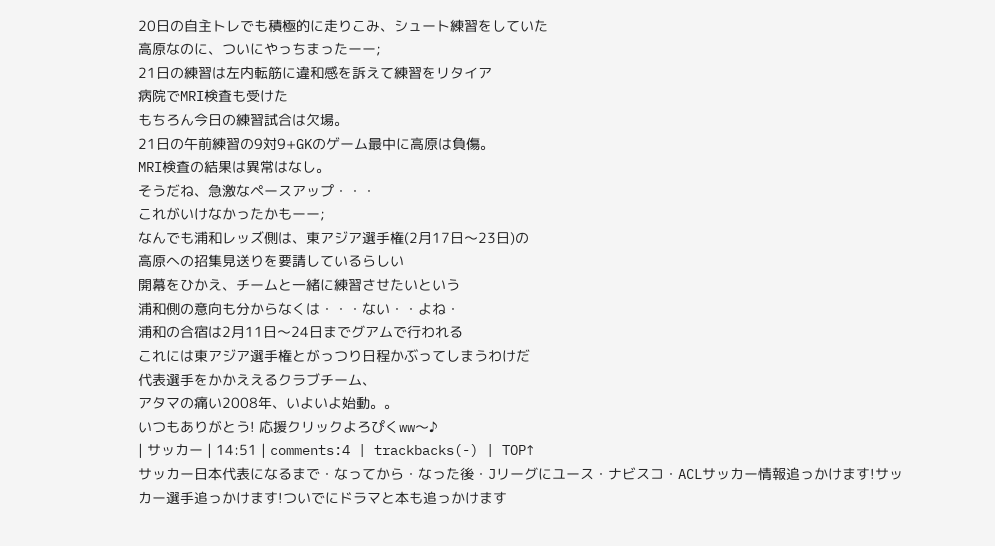20日の自主トレでも積極的に走りこみ、シュート練習をしていた
高原なのに、ついにやっちまったーー;
21日の練習は左内転筋に違和感を訴えて練習をリタイア
病院でMRI検査も受けた
もちろん今日の練習試合は欠場。
21日の午前練習の9対9+GKのゲーム最中に高原は負傷。
MRI検査の結果は異常はなし。
そうだね、急激なペースアップ・・・
これがいけなかったかもーー;
なんでも浦和レッズ側は、東アジア選手権(2月17日〜23日)の
高原への招集見送りを要請しているらしい
開幕をひかえ、チームと一緒に練習させたいという
浦和側の意向も分からなくは・・・ない・・よね・
浦和の合宿は2月11日〜24日までグアムで行われる
これには東アジア選手権とがっつり日程かぶってしまうわけだ
代表選手をかかええるクラブチーム、
アタマの痛い2008年、いよいよ始動。。
いつもありがとう! 応援クリックよろぴくww〜♪
| サッカー | 14:51 | comments:4 | trackbacks(-) | TOP↑
サッカー日本代表になるまで・なってから・なった後・Jリーグにユース・ナビスコ・ACLサッカー情報追っかけます!サッカー選手追っかけます!ついでにドラマと本も追っかけます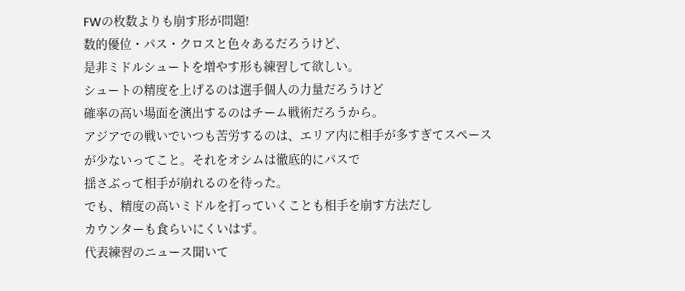FWの枚数よりも崩す形が問題!
数的優位・パス・クロスと色々あるだろうけど、
是非ミドルシュートを増やす形も練習して欲しい。
シュートの精度を上げるのは選手個人の力量だろうけど
確率の高い場面を演出するのはチーム戦術だろうから。
アジアでの戦いでいつも苦労するのは、エリア内に相手が多すぎてスペースが少ないってこと。それをオシムは徹底的にパスで
揺さぶって相手が崩れるのを待った。
でも、精度の高いミドルを打っていくことも相手を崩す方法だし
カウンターも食らいにくいはず。
代表練習のニュース聞いて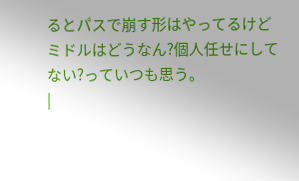るとパスで崩す形はやってるけど
ミドルはどうなん?個人任せにしてない?っていつも思う。
|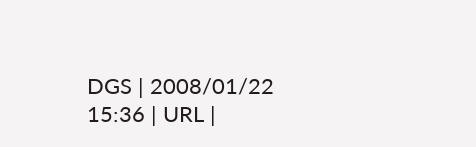DGS | 2008/01/22 15:36 | URL |